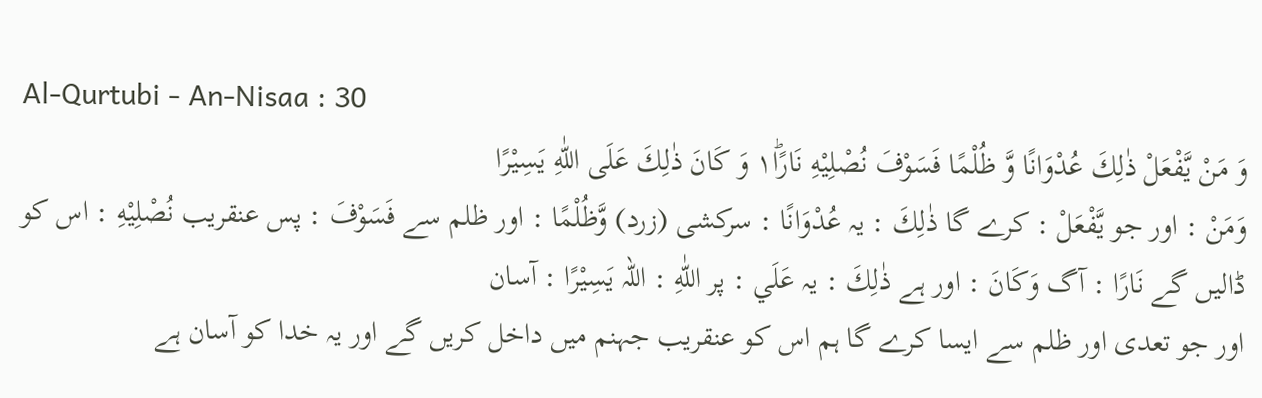Al-Qurtubi - An-Nisaa : 30
وَ مَنْ یَّفْعَلْ ذٰلِكَ عُدْوَانًا وَّ ظُلْمًا فَسَوْفَ نُصْلِیْهِ نَارًا١ؕ وَ كَانَ ذٰلِكَ عَلَى اللّٰهِ یَسِیْرًا
وَمَنْ : اور جو يَّفْعَلْ : کرے گا ذٰلِكَ : یہ عُدْوَانًا : سرکشی (زرد) وَّظُلْمًا : اور ظلم سے فَسَوْفَ : پس عنقریب نُصْلِيْهِ : اس کو ڈالیں گے نَارًا : آگ وَكَانَ : اور ہے ذٰلِكَ : یہ عَلَي : پر اللّٰهِ : اللہ يَسِيْرًا : آسان
اور جو تعدی اور ظلم سے ایسا کرے گا ہم اس کو عنقریب جہنم میں داخل کریں گے اور یہ خدا کو آسان ہے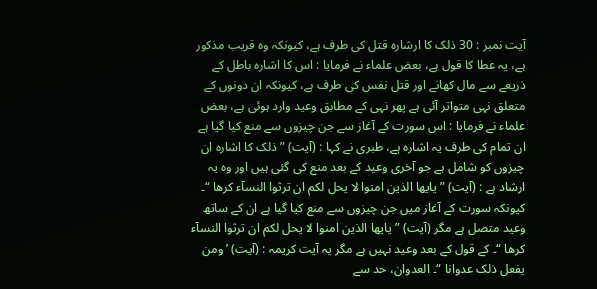آیت نمبر : 30 ذلک کا ارشارہ قتل کی طرف ہے، کیونکہ وہ قریب مذکور ہے، یہ عطا کا قول ہے، بعض علماء نے فرمایا : اس کا اشارہ باطل کے ذریعے سے مال کھانے اور قتل نفس کی طرف ہے، کیونکہ ان دونوں کے متعلق نہی متواتر آئی ہے پھر نہی کے مطابق وعید وارد ہوئی ہے، بعض علماء نے فرمایا : اس سورت کے آغاز سے جن چیزوں سے منع کیا گیا ہے ان تمام کی طرف یہ اشارہ ہے، طبری نے کہا : (آیت) ” ذلک کا اشارہ ان چیزوں کو شامل ہے جو آخری وعید کے بعد منع کی گئی ہیں اور وہ یہ ارشاد ہے : (آیت) ” یایھا الذین امنوا لا یحل لکم ان ترثوا النسآء کرھا “۔ کیونکہ سورت کے آغاز میں جن چیزوں سے منع کیا گیا ہے ان کے ساتھ وعید متصل ہے مگر (آیت) ” یایھا الذین امنوا لا یحل لکم ان ترثوا النسآء کرھا “۔ کے قول کے بعد وعید نہیں ہے مگر یہ آیت کریمہ : (آیت) ’ ومن یفعل ذلک عدوانا “۔ العدوان، حد سے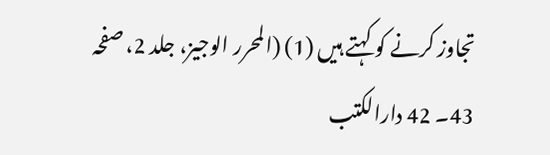تجاوز کرنے کو کہتے ہیں (1) (المحرر الوجیز، جلد 2، صفحہ 43۔ 42 دارالکتب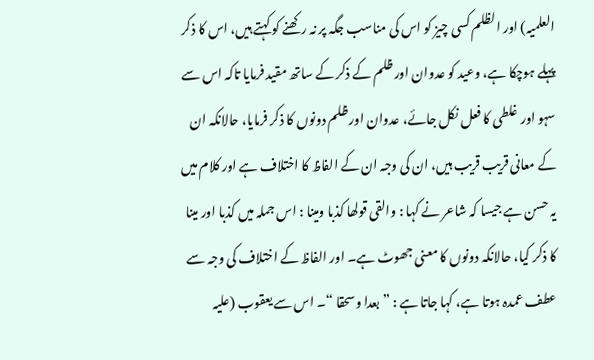العلمیہ) اور الظلم کسی چیز کو اس کی مناسب جگہ پر نہ رکھنے کو کہتے ہیں، اس کا ذکر پہلے ہوچکا ہے، وعید کو عدوان اور ظلم کے ذکر کے ساتھ مقید فرمایا تاکہ اس سے سہو اور غلطی کا فعل نکل جائے، عدوان اور ظلم دونوں کا ذکر فرمایا، حالانکہ ان کے معانی قریب قریب ہیں، ان کی وجہ ان کے الفاظ کا اختلاف ہے اور کلام میں یہ حسن ہے جیسا کہ شاعر نے کہا : والقی قولھا کذبا ومینا : اس جملہ میں کذبا اور مینا کا ذکر کیا، حالانکہ دونوں کا معنی جھوٹ ہے۔ اور الفاظ کے اختلاف کی وجہ سے عطف عمدہ ہوتا ہے، کہا جاتا ہے : ” بعدا وسحقا “۔ اس سے یعقوب (علیہ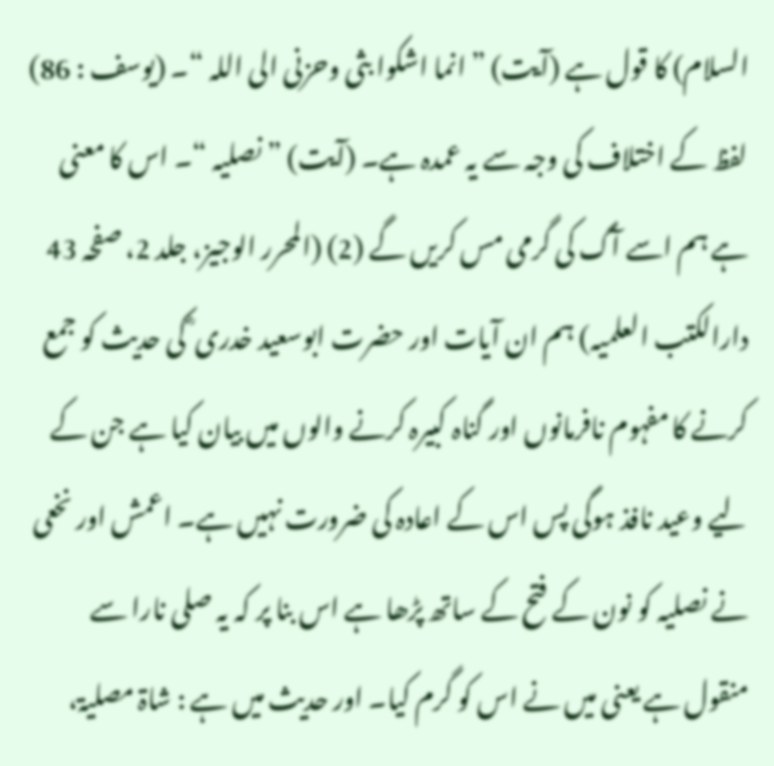السلام) کا قول ہے (آیت) ” انما اشکوا بثی وحزنی الی اللہ “۔ (یوسف : 86) لفظ کے اختلاف کی وجہ سے یہ عمدہ ہے۔ (آیت) ” نصلیہ “۔ اس کا معنی ہے ہم اسے آگ کی گرمی مس کریں گے (2) (المحرر الوجیز، جلد 2، صفحہ 43 دارالکتب العلمیہ) ہم ان آیات اور حضرت ابوسعید خدری ؓ کی حدیث کو جمع کرنے کا مفہوم نافرمانوں اور گناہ کبیرہ کرنے والوں میں بیان کیا ہے جن کے لیے وعید نافذ ہوگی پس اس کے اعادہ کی ضرورت نہیں ہے۔ اعمش اور نخعی نے نصلیہ کو نون کے فتح کے ساتھ پڑھا ہے اس بنا پر کہ یہ صلی نارا سے منقول ہے یعنی میں نے اس کو گرم کیا۔ اور حدیث میں ہے : شاۃ مصلیۃ،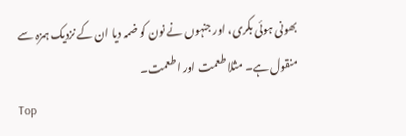بھونی ہوئی بکری، اور جنہوں نے نون کو ضمہ دیا ان کے نزدیک ہمزہ سے منقول ہے۔ مثلا طعمت اور اطعمت۔
Top